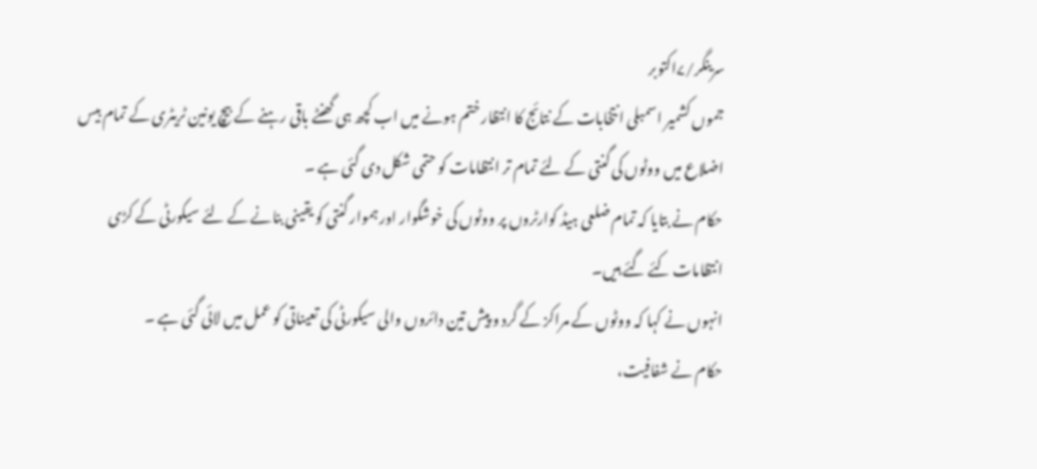سرینگر/۷اکتوبر
جموں کشمیر اسمبلی انتخابات کے نتائج کا انتظار ختم ہونے میں اب کچھ ہی گھنٹے باقی رہنے کے بیچ یونین ٹریٹری کے تمام بیس اضلاع میں ووٹوں کی گنتی کے لئے تمام تر انتظامات کو حتمی شکل دی گئی ہے ۔
حکام نے بتایا کہ تمام ضلعی ہیڈ کوارٹروں پر ووٹوں کی خوشگوار اور ہموار گنتی کو یقینی بنانے کے لئے سیکورٹی کے کڑی انتظامات کئے گئے ہیں۔
انہوں نے کہا کہ ووٹوں کے مراکز کے گرد و پیش تین دائروں والی سیکورٹی کی تعیناتی کو عمل میں لائی گئی ہے ۔
حکام نے شفافیت،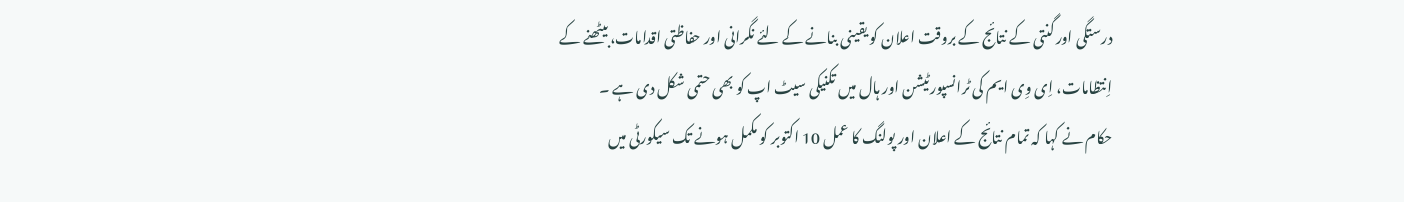درستگی اور گنتی کے نتائج کے بروقت اعلان کو یقینی بنانے کے لئے نگرانی اور حفاظتی اقدامات، بیٹھنے کے اِنتظامات، اِی وِی ایم کی ٹرانسپورٹیشن اور ہال میں تکنیکی سیٹ اپ کو بھی حتمی شکل دی ہے ۔
حکام نے کہا کہ تمام نتائج کے اعلان اور پولنگ کا عمل 10 اکتوبر کو مکمل ہونے تک سیکورٹی میں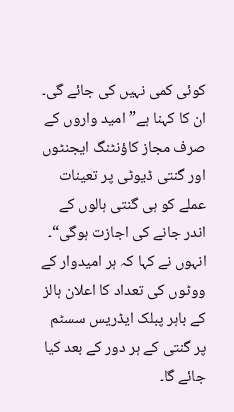کوئی کمی نہیں کی جائے گی۔
ان کا کہنا ہے”امید واروں کے صرف مجاز کاؤنٹنگ ایجنٹوں اور گنتی ڈیوٹی پر تعینات عملے کو ہی گنتی ہالوں کے اندر جانے کی اجازت ہوگی“۔
انہوں نے کہا کہ ہر امیدوار کے ووٹوں کی تعداد کا اعلان ہالز کے باہر پبلک ایڈریس سسٹم پر گنتی کے ہر دور کے بعد کیا جائے گا۔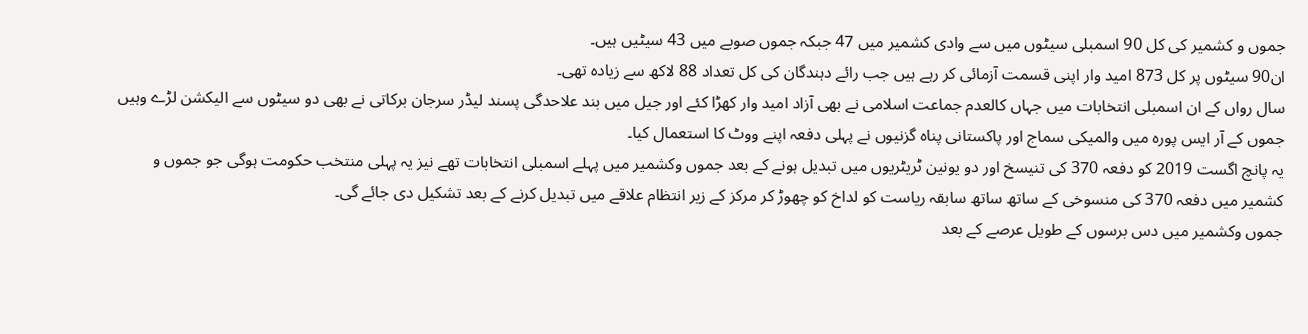جموں و کشمیر کی کل 90 اسمبلی سیٹوں میں سے وادی کشمیر میں 47 جبکہ جموں صوبے میں 43 سیٹیں ہیں۔
ان90 سیٹوں پر کل 873 امید وار اپنی قسمت آزمائی کر رہے ہیں جب رائے دہندگان کی کل تعداد 88 لاکھ سے زیادہ تھی۔
سال رواں کے ان اسمبلی انتخابات میں جہاں کالعدم جماعت اسلامی نے بھی آزاد امید وار کھڑا کئے اور جیل میں بند علاحدگی پسند لیڈر سرجان برکاتی نے بھی دو سیٹوں سے الیکشن لڑے وہیں جموں کے آر ایس پورہ میں والمیکی سماج اور پاکستانی پناہ گزنیوں نے پہلی دفعہ اپنے ووٹ کا استعمال کیا۔
یہ پانچ اگست 2019 کو دفعہ 370 کی تنیسخ اور دو یونین ٹریٹریوں میں تبدیل ہونے کے بعد جموں وکشمیر میں پہلے اسمبلی انتخابات تھے نیز یہ پہلی منتخب حکومت ہوگی جو جموں و کشمیر میں دفعہ 370 کی منسوخی کے ساتھ ساتھ سابقہ ریاست کو لداخ کو چھوڑ کر مرکز کے زیر انتظام علاقے میں تبدیل کرنے کے بعد تشکیل دی جائے گی۔
جموں وکشمیر میں دس برسوں کے طویل عرصے کے بعد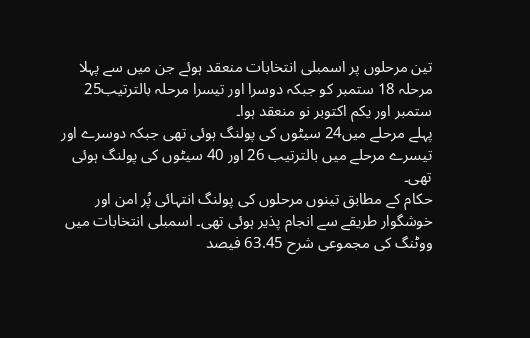تین مرحلوں پر اسمبلی انتخابات منعقد ہوئے جن میں سے پہلا مرحلہ 18 ستمبر کو جبکہ دوسرا اور تیسرا مرحلہ بالترتیب25 ستمبر اور یکم اکتوبر نو منعقد ہوا۔
پہلے مرحلے میں24 سیٹوں کی پولنگ ہوئی تھی جبکہ دوسرے اور تیسرے مرحلے میں بالترتیب 26 اور 40 سیٹوں کی پولنگ ہوئی تھی۔
حکام کے مطابق تینوں مرحلوں کی پولنگ انتہائی پُر امن اور خوشگوار طریقے سے انجام پذیر ہوئی تھی۔ اسمبلی انتخابات میں ووٹنگ کی مجموعی شرح 63.45 فیصد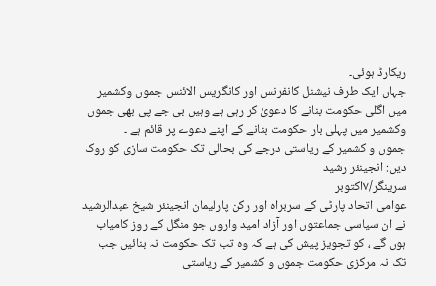ریکارڈ ہوئی۔
جہاں ایک طرف نیشنل کانفرنس اور کانگریس الائنس جموں وکشمیر میں اگلی حکومت بنانے کا دعویٰ کر رہی ہے وہیں بی جے پی بھی جموں وکشمیر میں پہلی بار حکومت بنانے کے اپنے دعوے پر قائم ہے ۔
جموں و کشمیر کے ریاستی درجے کی بحالی تک حکومت سازی کو روک دیں: انجینئر رشید
سرینگر/۷اکتوبر
عوامی اتحاد پارٹی کے سربراہ اور رکن پارلیمان انجینئر شیخ عبدالرشید نے ان سیاسی جماعتوں اور آزاد امید واروں جو منگل کے روز کامیاب ہوں گے ، کو تجویز پیش کی ہے کہ وہ تب تک حکومت نہ بنائیں جب تک نہ مرکزی حکومت جموں و کشمیر کے ریاستی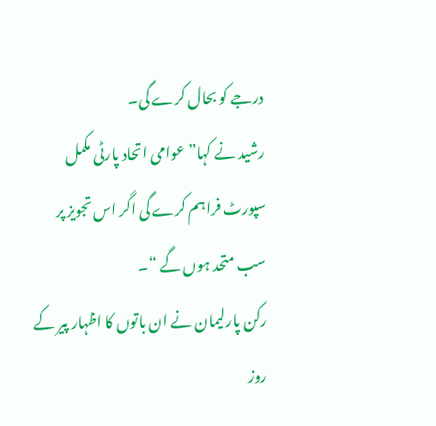درجے کو بحال کرے گی۔
رشید نے کہا”عوامی اتحاد پارٹی مکمل سپورٹ فراہم کرے گی اگر اس تجویز پر سب متحد ہوں گے “۔
رکن پارلیمان نے ان باتوں کا اظہار پیر کے روز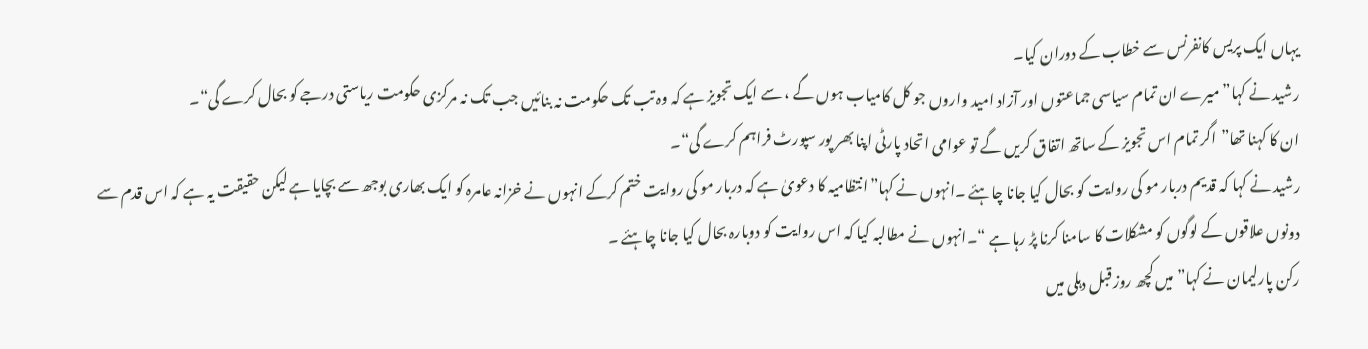یہاں ایک پریس کانفرنس سے خطاب کے دوران کیا۔
رشید نے کہا”میرے ان تمام سیاسی جماعتوں اور آزاد امید واروں جو کل کامیاب ہوں گے ، سے ایک تجویز ہے کہ وہ تب تک حکومت نہ بنائیں جب تک نہ مرکزی حکومت ریاستی درجے کو بحال کرے گی“۔
ان کا کہنا تھا”اگر تمام اس تجویز کے ساتھ اتفاق کریں گے تو عوامی اتحاد پارٹی اپنا بھر پور سپورٹ فراہم کرے گی“۔
رشید نے کہا کہ قدیم دربار مو کی روایت کو بحال کیا جانا چاہئے ۔انہوں نے کہا”انتظامیہ کا دعویٰ ہے کہ دربار مو کی روایت ختم کرکے انہوں نے خزانہ عامرہ کو ایک بھاری بوجھ سے بچایا ہے لیکن حقیقت یہ ہے کہ اس قدم سے دونوں علاقوں کے لوگوں کو مشکلات کا سامنا کرنا پڑ رہا ہے “۔انہوں نے مطالبہ کیا کہ اس روایت کو دوبارہ بحال کیا جانا چاہئے ۔
رکن پارلیمان نے کہا”میں کچھ روز قبل دہلی میں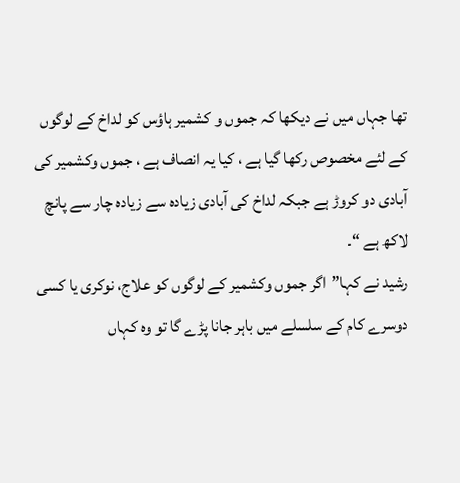تھا جہاں میں نے دیکھا کہ جموں و کشمیر ہاؤس کو لداخ کے لوگوں کے لئے مخصوص رکھا گیا ہے ، کیا یہ انصاف ہے ، جموں وکشمیر کی آبادی دو کروڑ ہے جبکہ لداخ کی آبادی زیادہ سے زیادہ چار سے پانچ لاکھ ہے “۔
رشید نے کہا”اگر جموں وکشمیر کے لوگوں کو علاج، نوکری یا کسی دوسرے کام کے سلسلے میں باہر جانا پڑے گا تو وہ کہاں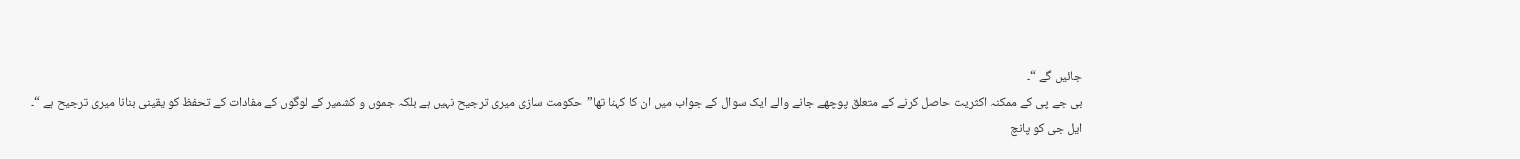جائیں گے “۔
بی جے پی کے ممکنہ اکثریت حاصل کرنے کے متعلق پوچھے جانے والے ایک سوال کے جواب میں ان کا کہنا تھا”حکومت سازی میری ترجیح نہیں ہے بلکہ جموں و کشمیر کے لوگوں کے مفادات کے تحفظ کو یقینی بنانا میری ترجیح ہے “۔
ایل جی کو پانچ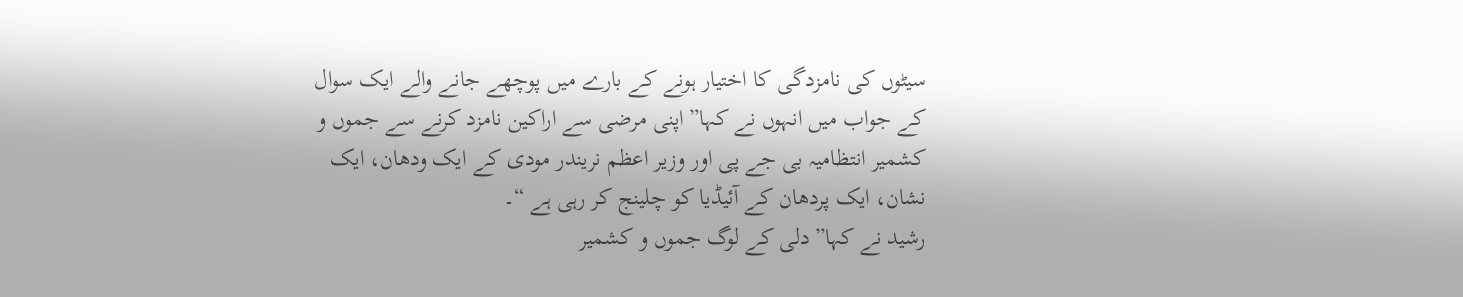سیٹوں کی نامزدگی کا اختیار ہونے کے بارے میں پوچھے جانے والے ایک سوال کے جواب میں انہوں نے کہا”اپنی مرضی سے اراکین نامزد کرنے سے جموں و کشمیر انتظامیہ بی جے پی اور وزیر اعظم نریندر مودی کے ایک ودھان، ایک نشان، ایک پردھان کے آئیڈیا کو چلینج کر رہی ہے “۔
رشید نے کہا”دلی کے لوگ جموں و کشمیر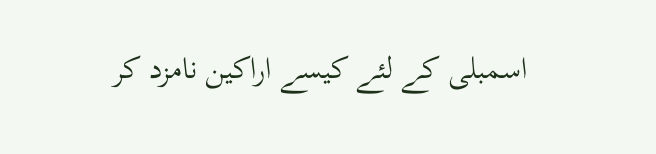اسمبلی کے لئے کیسے اراکین نامزد کر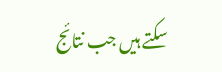سکتے ہیں جب نتائج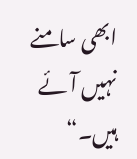ابھی سامنے نہیں آئے ہیں۔“